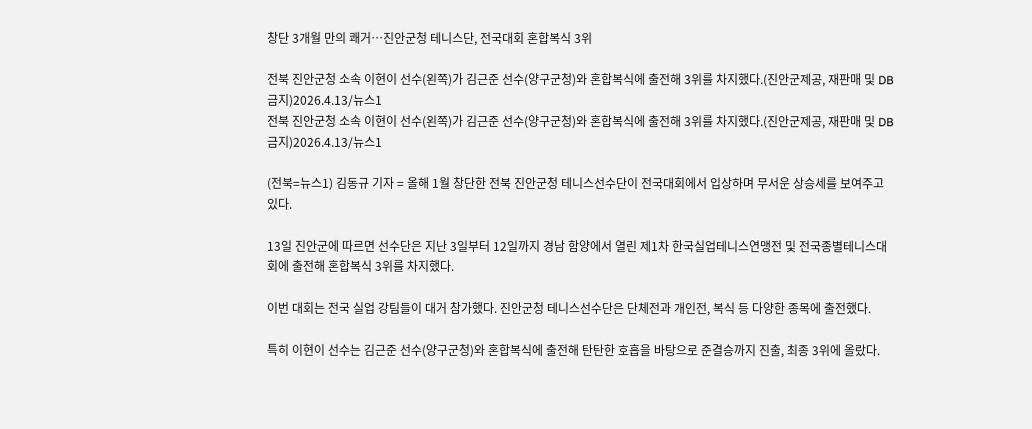창단 3개월 만의 쾌거…진안군청 테니스단, 전국대회 혼합복식 3위

전북 진안군청 소속 이현이 선수(왼쪽)가 김근준 선수(양구군청)와 혼합복식에 출전해 3위를 차지했다.(진안군제공, 재판매 및 DB금지)2026.4.13/뉴스1
전북 진안군청 소속 이현이 선수(왼쪽)가 김근준 선수(양구군청)와 혼합복식에 출전해 3위를 차지했다.(진안군제공, 재판매 및 DB금지)2026.4.13/뉴스1

(전북=뉴스1) 김동규 기자 = 올해 1월 창단한 전북 진안군청 테니스선수단이 전국대회에서 입상하며 무서운 상승세를 보여주고 있다.

13일 진안군에 따르면 선수단은 지난 3일부터 12일까지 경남 함양에서 열린 제1차 한국실업테니스연맹전 및 전국종별테니스대회에 출전해 혼합복식 3위를 차지했다.

이번 대회는 전국 실업 강팀들이 대거 참가했다. 진안군청 테니스선수단은 단체전과 개인전, 복식 등 다양한 종목에 출전했다.

특히 이현이 선수는 김근준 선수(양구군청)와 혼합복식에 출전해 탄탄한 호흡을 바탕으로 준결승까지 진출, 최종 3위에 올랐다.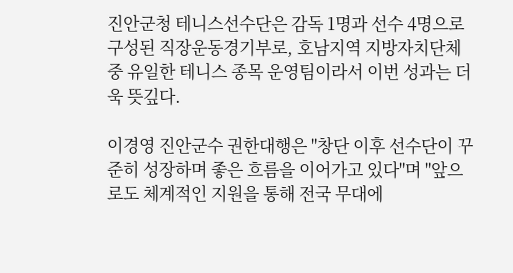진안군청 테니스선수단은 감독 1명과 선수 4명으로 구성된 직장운동경기부로, 호남지역 지방자치단체 중 유일한 테니스 종목 운영팀이라서 이번 성과는 더욱 뜻깊다.

이경영 진안군수 권한대행은 "창단 이후 선수단이 꾸준히 성장하며 좋은 흐름을 이어가고 있다"며 "앞으로도 체계적인 지원을 통해 전국 무대에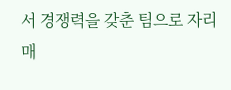서 경쟁력을 갖춘 팀으로 자리매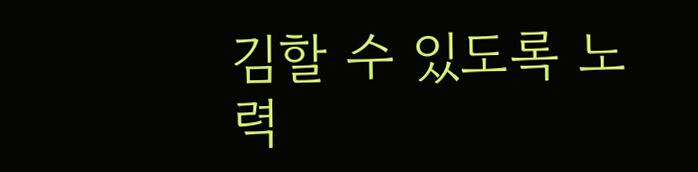김할 수 있도록 노력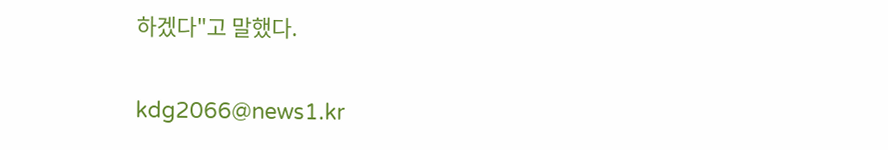하겠다"고 말했다.

kdg2066@news1.kr